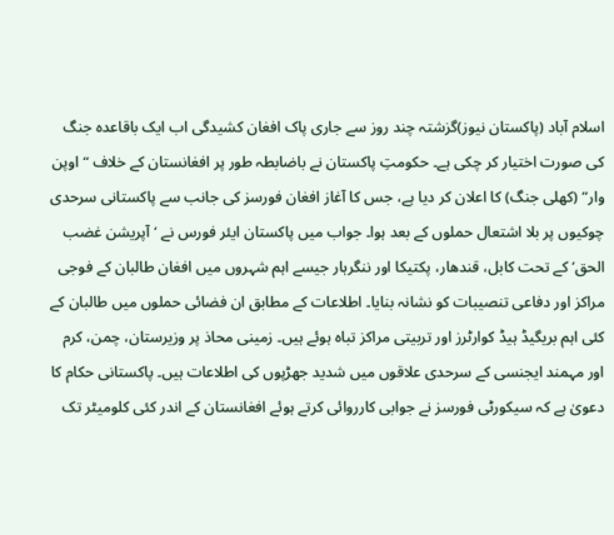اسلام آباد (پاکستان نیوز)گزشتہ چند روز سے جاری پاک افغان کشیدگی اب ایک باقاعدہ جنگ کی صورت اختیار کر چکی ہے۔ حکومتِ پاکستان نے باضابطہ طور پر افغانستان کے خلاف “اوپن وار” (کھلی جنگ) کا اعلان کر دیا ہے، جس کا آغاز افغان فورسز کی جانب سے پاکستانی سرحدی چوکیوں پر بلا اشتعال حملوں کے بعد ہوا۔ جواب میں پاکستان ایئر فورس نے ‘آپریشن غضب الحق’ کے تحت کابل، قندھار، پکتیکا اور ننگرہار جیسے اہم شہروں میں افغان طالبان کے فوجی مراکز اور دفاعی تنصیبات کو نشانہ بنایا۔ اطلاعات کے مطابق ان فضائی حملوں میں طالبان کے کئی اہم بریگیڈ ہیڈ کوارٹرز اور تربیتی مراکز تباہ ہوئے ہیں۔ زمینی محاذ پر وزیرستان، چمن، کرم اور مہمند ایجنسی کے سرحدی علاقوں میں شدید جھڑپوں کی اطلاعات ہیں۔ پاکستانی حکام کا دعویٰ ہے کہ سیکورٹی فورسز نے جوابی کارروائی کرتے ہوئے افغانستان کے اندر کئی کلومیٹر تک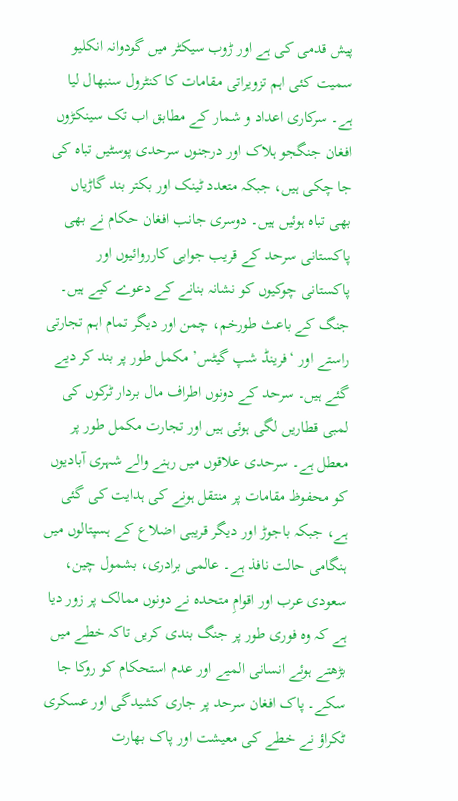پیش قدمی کی ہے اور ڑوب سیکٹر میں گودوانہ انکلیو سمیت کئی اہم تزویراتی مقامات کا کنٹرول سنبھال لیا ہے۔ سرکاری اعداد و شمار کے مطابق اب تک سینکڑوں افغان جنگجو ہلاک اور درجنوں سرحدی پوسٹیں تباہ کی جا چکی ہیں، جبکہ متعدد ٹینک اور بکتر بند گاڑیاں بھی تباہ ہوئیں ہیں۔ دوسری جانب افغان حکام نے بھی پاکستانی سرحد کے قریب جوابی کارروائیوں اور پاکستانی چوکیوں کو نشانہ بنانے کے دعوے کیے ہیں۔ جنگ کے باعث طورخم، چمن اور دیگر تمام اہم تجارتی راستے اور ‘فرینڈ شپ گیٹس’ مکمل طور پر بند کر دیے گئے ہیں۔ سرحد کے دونوں اطراف مال بردار ٹرکوں کی لمبی قطاریں لگی ہوئی ہیں اور تجارت مکمل طور پر معطل ہے۔ سرحدی علاقوں میں رہنے والے شہری آبادیوں کو محفوظ مقامات پر منتقل ہونے کی ہدایت کی گئی ہے، جبکہ باجوڑ اور دیگر قریبی اضلاع کے ہسپتالوں میں ہنگامی حالت نافذ ہے۔ عالمی برادری، بشمول چین، سعودی عرب اور اقوامِ متحدہ نے دونوں ممالک پر زور دیا ہے کہ وہ فوری طور پر جنگ بندی کریں تاکہ خطے میں بڑھتے ہوئے انسانی المیے اور عدم استحکام کو روکا جا سکے۔ پاک افغان سرحد پر جاری کشیدگی اور عسکری ٹکراؤ نے خطے کی معیشت اور پاک بھارت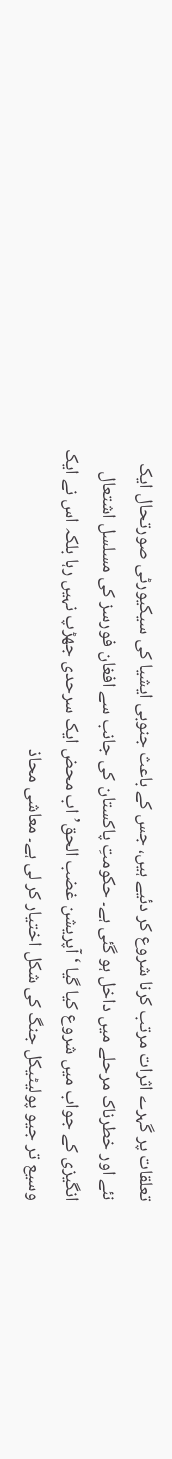تعلقات پر گہرے اثرات مرتب کرنا شروع کر دئیے ہیں، جس کے باعث جنوبی ایشیا کی سیکیورٹی صورتحال ایک نئے اور خطرناک مرحلے میں داخل ہو گئی ہے۔ حکومتِ پاکستان کی جانب سے افغان فورسز کی مسلسل اشتعال انگیزی کے جواب میں شروع کیا گیا ‘آپریشن غضب الحق’ اب محض ایک سرحدی جھڑپ نہیں رہا بلکہ اس نے ایک وسیع تر جیو پولیٹیکل جنگ کی شکل اختیار کر لی ہے۔ معاشی محاذ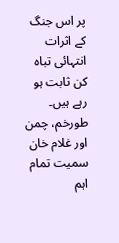پر اس جنگ کے اثرات انتہائی تباہ کن ثابت ہو رہے ہیں۔ طورخم، چمن اور غلام خان سمیت تمام اہم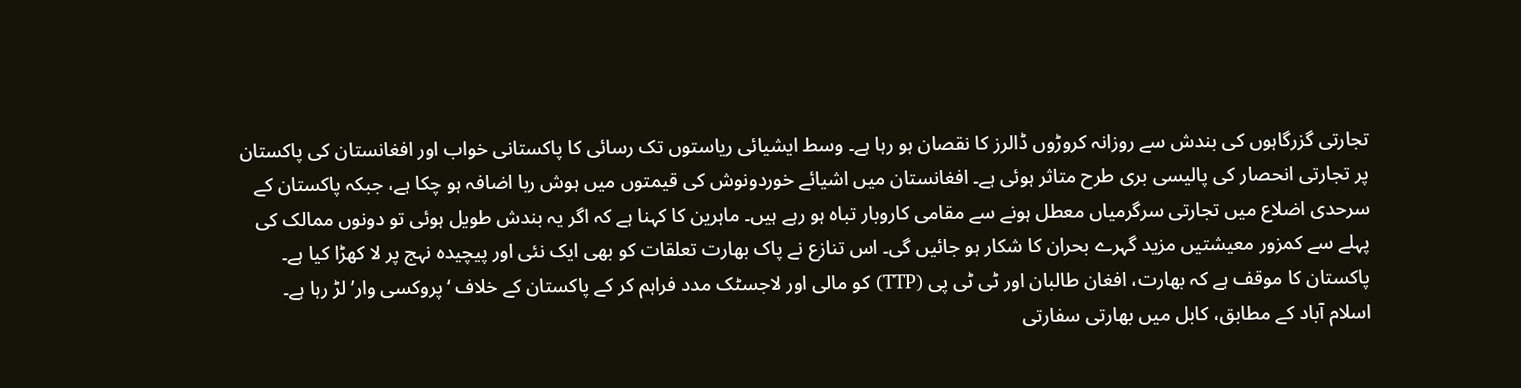تجارتی گزرگاہوں کی بندش سے روزانہ کروڑوں ڈالرز کا نقصان ہو رہا ہے۔ وسط ایشیائی ریاستوں تک رسائی کا پاکستانی خواب اور افغانستان کی پاکستان پر تجارتی انحصار کی پالیسی بری طرح متاثر ہوئی ہے۔ افغانستان میں اشیائے خوردونوش کی قیمتوں میں ہوش ربا اضافہ ہو چکا ہے، جبکہ پاکستان کے سرحدی اضلاع میں تجارتی سرگرمیاں معطل ہونے سے مقامی کاروبار تباہ ہو رہے ہیں۔ ماہرین کا کہنا ہے کہ اگر یہ بندش طویل ہوئی تو دونوں ممالک کی پہلے سے کمزور معیشتیں مزید گہرے بحران کا شکار ہو جائیں گی۔ اس تنازع نے پاک بھارت تعلقات کو بھی ایک نئی اور پیچیدہ نہج پر لا کھڑا کیا ہے۔ پاکستان کا موقف ہے کہ بھارت، افغان طالبان اور ٹی ٹی پی (TTP) کو مالی اور لاجسٹک مدد فراہم کر کے پاکستان کے خلاف ‘پروکسی وار’ لڑ رہا ہے۔ اسلام آباد کے مطابق، کابل میں بھارتی سفارتی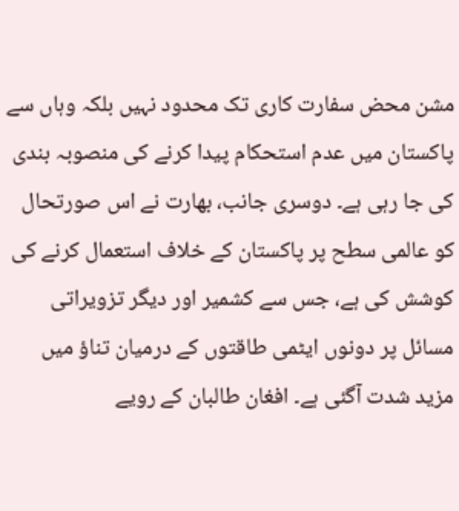مشن محض سفارت کاری تک محدود نہیں بلکہ وہاں سے پاکستان میں عدم استحکام پیدا کرنے کی منصوبہ بندی کی جا رہی ہے۔ دوسری جانب، بھارت نے اس صورتحال کو عالمی سطح پر پاکستان کے خلاف استعمال کرنے کی کوشش کی ہے، جس سے کشمیر اور دیگر تزویراتی مسائل پر دونوں ایٹمی طاقتوں کے درمیان تناؤ میں مزید شدت آگئی ہے۔ افغان طالبان کے رویے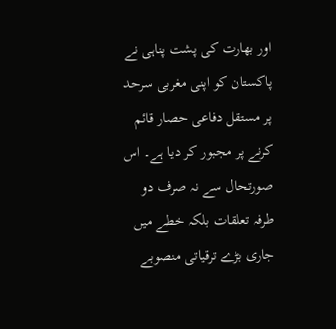اور بھارت کی پشت پناہی نے پاکستان کو اپنی مغربی سرحد پر مستقل دفاعی حصار قائم کرنے پر مجبور کر دیا ہے۔ اس صورتحال سے نہ صرف دو طرفہ تعلقات بلکہ خطے میں جاری بڑے ترقیاتی منصوبے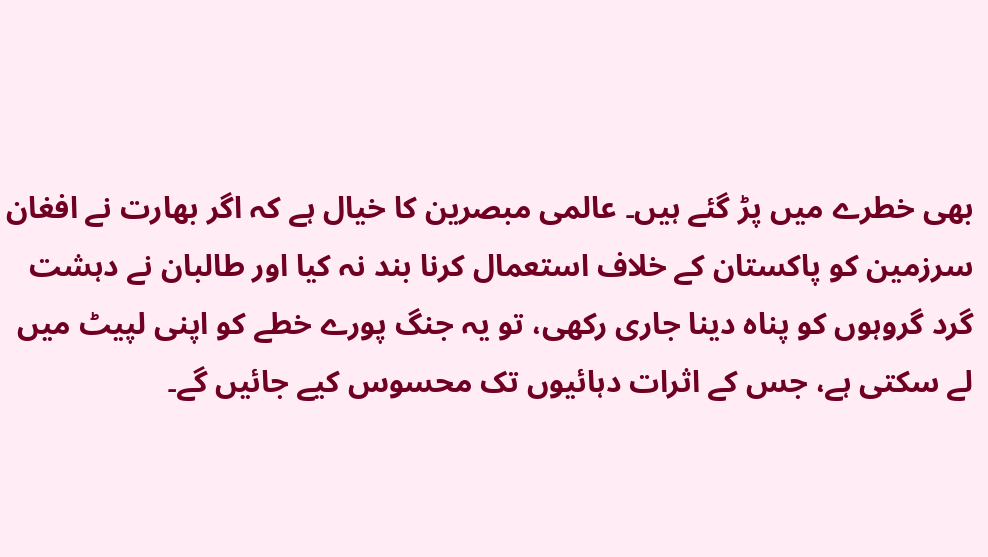بھی خطرے میں پڑ گئے ہیں۔ عالمی مبصرین کا خیال ہے کہ اگر بھارت نے افغان سرزمین کو پاکستان کے خلاف استعمال کرنا بند نہ کیا اور طالبان نے دہشت گرد گروہوں کو پناہ دینا جاری رکھی، تو یہ جنگ پورے خطے کو اپنی لپیٹ میں لے سکتی ہے، جس کے اثرات دہائیوں تک محسوس کیے جائیں گے۔